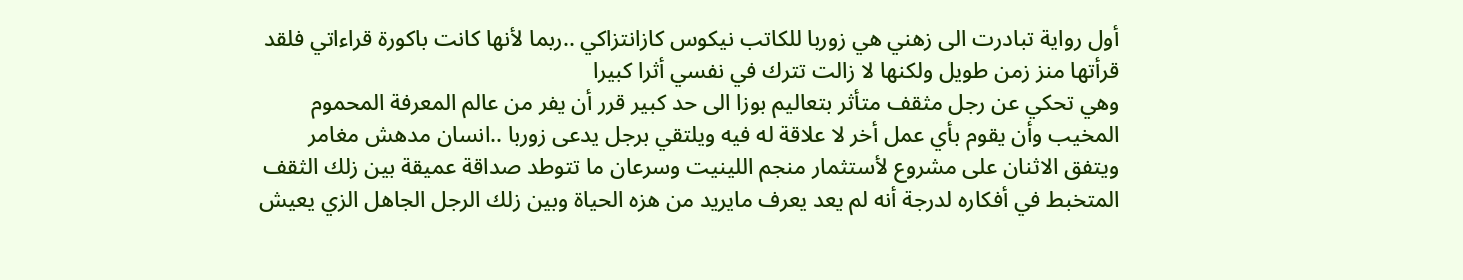أول رواية تبادرت الى زهني هي زوربا للكاتب نيكوس كازانتزاكي ..ربما لأنها كانت باكورة قراءاتي فلقد قرأتها منز زمن طويل ولكنها لا زالت تترك في نفسي أثرا كبيرا
وهي تحكي عن رجل مثقف متأثر بتعاليم بوزا الى حد كبير قرر أن يفر من عالم المعرفة المحموم المخيب وأن يقوم بأي عمل أخر لا علاقة له فيه ويلتقي برجل يدعى زوربا ..انسان مدهش مغامر ويتفق الاثنان على مشروع لأستثمار منجم اللينيت وسرعان ما تتوطد صداقة عميقة بين زلك الثقف المتخبط في أفكاره لدرجة أنه لم يعد يعرف مايريد من هزه الحياة وبين زلك الرجل الجاهل الزي يعيش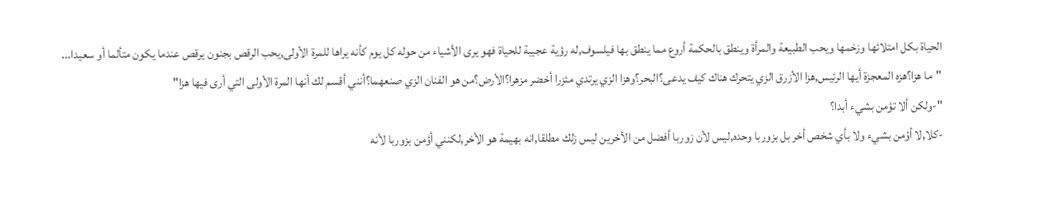الحياة بكل امتلائها وزخمها ويحب الطبيعة والمرأة وينطق بالحكمة أروع مما ينطق بها فيلسوف,له رؤية عجيبة للحياة فهو يرى الأشياء من حوله كل يوم كأنه يراها للمرة الأولى,يحب الرقص بجنون يرقص عندما يكون متألما أو سعيدا...
"ما هزا؟هزه المعجزة أيها الرئيس,هزا الأزرق الزي يتحرك هناك كيف يدعى؟البحر؟وهزا الزي يرتدي مئزرا أخضر مزهرا؟الأرض؟من هو الفنان الزي صنعهما؟أنني أقسم لك أنها المرة الأولى التي أرى فيها هزا"
"-ولكن ألا تؤمن بشيء أبدا؟
-كلا,لا أؤمن بشيء ولا بأي شخص أخر بل بزوربا وحده,ليس لأن زوربا أفضل من الأخرين ليس زلك مطلقا,انه بهيمة هو الأخر,لكنني أؤمن بزوربا لأنه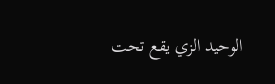الوحيد الزي يقع تحت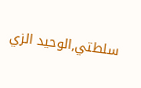سلطتي,الوحيد الزي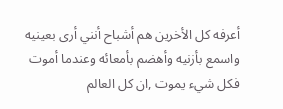أعرفه كل الأخرين هم أشباح أنني أرى بعينيه واسمع بأزنيه وأهضم بأمعائه وعندما أموت فكل شيء يموت ,ان كل العالم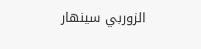الزوربي سينهار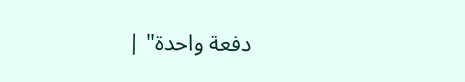دفعة واحدة" |